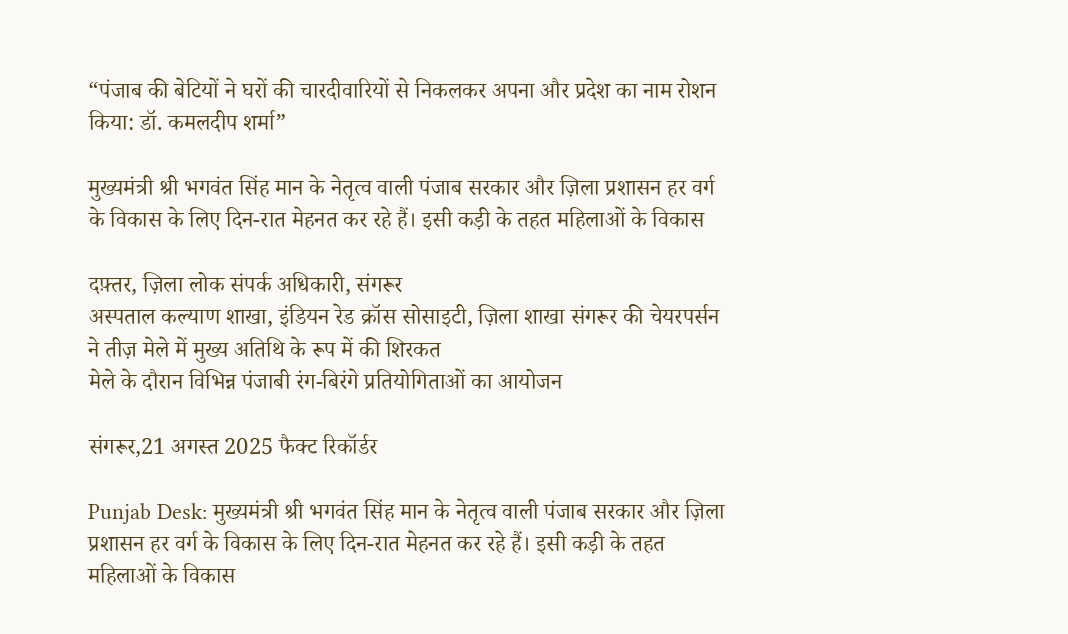“पंजाब की बेटियों ने घरों की चारदीवारियों से निकलकर अपना और प्रदेश का नाम रोशन किया: डॉ. कमलदीप शर्मा”

मुख्यमंत्री श्री भगवंत सिंह मान के नेतृत्व वाली पंजाब सरकार और ज़िला प्रशासन हर वर्ग के विकास के लिए दिन-रात मेहनत कर रहे हैं। इसी कड़ी के तहत महिलाओं के विकास

दफ़्तर, ज़िला लोक संपर्क अधिकारी, संगरूर                                                                              अस्पताल कल्याण शाखा, इंडियन रेड क्रॉस सोसाइटी, ज़िला शाखा संगरूर की चेयरपर्सन ने तीज़ मेले में मुख्य अतिथि के रूप में की शिरकत                                                                                                    मेले के दौरान विभिन्न पंजाबी रंग-बिरंगे प्रतियोगिताओं का आयोजन

संगरूर,21 अगस्त 2025 फैक्ट रिकॉर्डर

Punjab Desk: मुख्यमंत्री श्री भगवंत सिंह मान के नेतृत्व वाली पंजाब सरकार और ज़िला प्रशासन हर वर्ग के विकास के लिए दिन-रात मेहनत कर रहे हैं। इसी कड़ी के तहत महिलाओं के विकास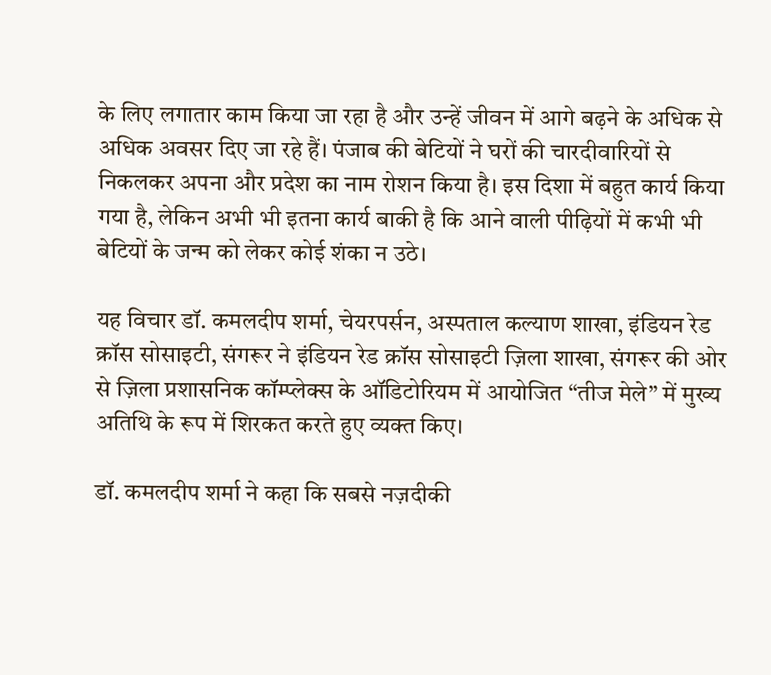के लिए लगातार काम किया जा रहा है और उन्हें जीवन में आगे बढ़ने के अधिक से अधिक अवसर दिए जा रहे हैं। पंजाब की बेटियों ने घरों की चारदीवारियों से निकलकर अपना और प्रदेश का नाम रोशन किया है। इस दिशा में बहुत कार्य किया गया है, लेकिन अभी भी इतना कार्य बाकी है कि आने वाली पीढ़ियों में कभी भी बेटियों के जन्म को लेकर कोई शंका न उठे।

यह विचार डॉ. कमलदीप शर्मा, चेयरपर्सन, अस्पताल कल्याण शाखा, इंडियन रेड क्रॉस सोसाइटी, संगरूर ने इंडियन रेड क्रॉस सोसाइटी ज़िला शाखा, संगरूर की ओर से ज़िला प्रशासनिक कॉम्प्लेक्स के ऑडिटोरियम में आयोजित “तीज मेले” में मुख्य अतिथि के रूप में शिरकत करते हुए व्यक्त किए।

डॉ. कमलदीप शर्मा ने कहा कि सबसे नज़दीकी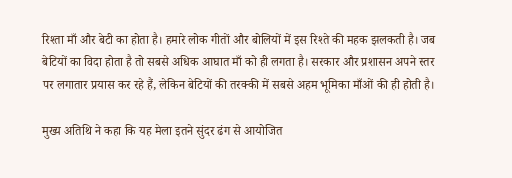रिश्ता माँ और बेटी का होता है। हमारे लोक गीतों और बोलियों में इस रिश्ते की महक झलकती है। जब बेटियों का विदा होता है तो सबसे अधिक आघात माँ को ही लगता है। सरकार और प्रशासन अपने स्तर पर लगातार प्रयास कर रहे हैं, लेकिन बेटियों की तरक्की में सबसे अहम भूमिका माँओं की ही होती है।

मुख्य अतिथि ने कहा कि यह मेला इतने सुंदर ढंग से आयोजित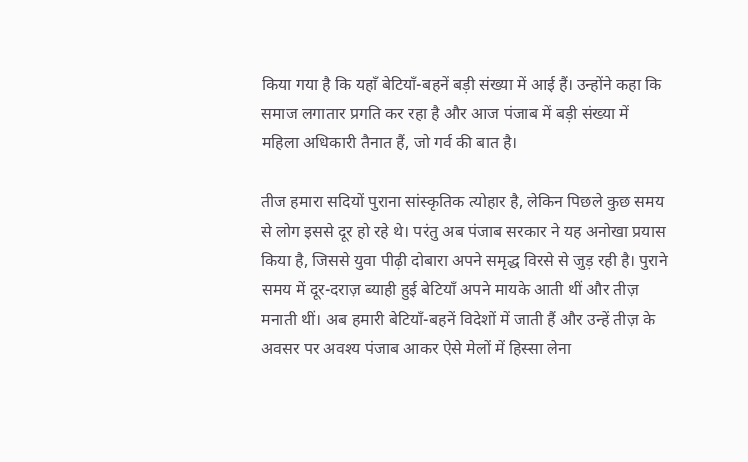किया गया है कि यहाँ बेटियाँ-बहनें बड़ी संख्या में आई हैं। उन्होंने कहा कि समाज लगातार प्रगति कर रहा है और आज पंजाब में बड़ी संख्या में महिला अधिकारी तैनात हैं, जो गर्व की बात है।

तीज हमारा सदियों पुराना सांस्कृतिक त्योहार है, लेकिन पिछले कुछ समय से लोग इससे दूर हो रहे थे। परंतु अब पंजाब सरकार ने यह अनोखा प्रयास किया है, जिससे युवा पीढ़ी दोबारा अपने समृद्ध विरसे से जुड़ रही है। पुराने समय में दूर-दराज़ ब्याही हुई बेटियाँ अपने मायके आती थीं और तीज़ मनाती थीं। अब हमारी बेटियाँ-बहनें विदेशों में जाती हैं और उन्हें तीज़ के अवसर पर अवश्य पंजाब आकर ऐसे मेलों में हिस्सा लेना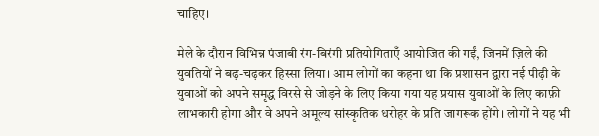चाहिए।

मेले के दौरान विभिन्न पंजाबी रंग-बिरंगी प्रतियोगिताएँ आयोजित की गईं, जिनमें ज़िले की युवतियों ने बढ़-चढ़कर हिस्सा लिया। आम लोगों का कहना था कि प्रशासन द्वारा नई पीढ़ी के युवाओं को अपने समृद्ध विरसे से जोड़ने के लिए किया गया यह प्रयास युवाओं के लिए काफ़ी लाभकारी होगा और वे अपने अमूल्य सांस्कृतिक धरोहर के प्रति जागरूक होंगे। लोगों ने यह भी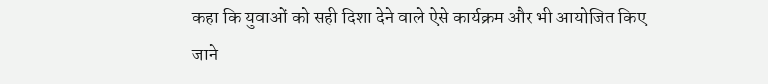कहा कि युवाओं को सही दिशा देने वाले ऐसे कार्यक्रम और भी आयोजित किए जाने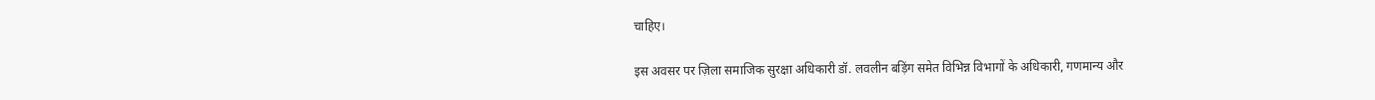चाहिए।

इस अवसर पर ज़िला समाजिक सुरक्षा अधिकारी डॉ. लवलीन बड़िंग समेत विभिन्न विभागों के अधिकारी, गणमान्य और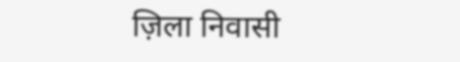ज़िला निवासी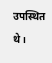उपस्थित थे।